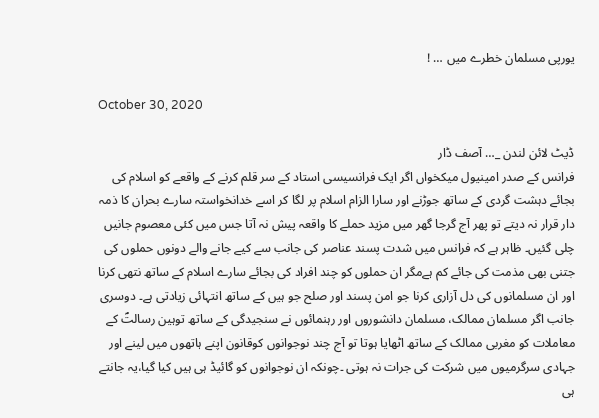یورپی مسلمان خطرے میں … !

October 30, 2020

ڈیٹ لائن لندن _… آصف ڈار
فرانس کے صدر امینیول میکخواں اگر ایک فرانسیسی استاد کے سر قلم کرنے کے واقعے کو اسلام کی بجائے دہشت گردی کے ساتھ جوڑنے اور سارا الزام اسلام پر لگا کر اسے خدانخواستہ سارے بحران کا ذمہ دار قرار نہ دیتے تو پھر آج گرجا گھر میں مزید حملے کا واقعہ پیش نہ آتا جس میں کئی معصوم جانیں چلی گئیں۔ ظاہر ہے کہ فرانس میں شدت پسند عناصر کی جانب سے کیے جانے والے دونوں حملوں کی جتنی بھی مذمت کی جائے کم ہےمگر ان حملوں کو چند افراد کی بجائے سارے اسلام کے ساتھ نتھی کرنا اور ان مسلمانوں کی دل آزاری کرنا جو امن پسند اور صلح جو ہیں کے ساتھ انتہائی زیادتی ہے۔ دوسری جانب اگر مسلمان ممالک، مسلمان دانشوروں اور رہنمائوں نے سنجیدگی کے ساتھ توہین رسالتؐ کے معاملات کو مغربی ممالک کے ساتھ اٹھایا ہوتا تو آج چند نوجوانوں کوقانون اپنے ہاتھوں میں لینے اور جہادی سرگرمیوں میں شرکت کی جرات نہ ہوتی ۔چونکہ ان نوجوانوں کو گائیڈ ہی ہیں کیا گیا،یہ جانتے ہی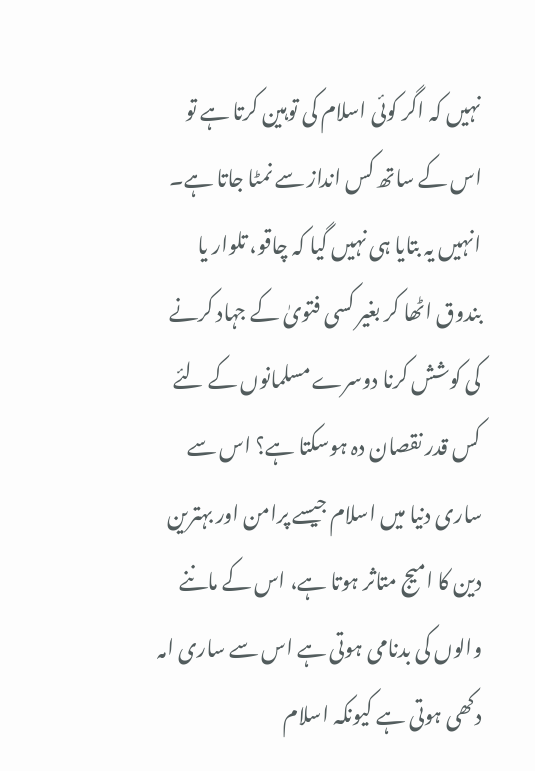نہیں کہ اگر کوئی اسلام کی توہین کرتا ہے تو اس کے ساتھ کس انداز سے نمٹا جاتا ہے۔ انہیں یہ بتایا ہی نہیں گیا کہ چاقو، تلوار یا بندوق اٹھا کر بغیر کسی فتویٰ کے جہاد کرنے کی کوشش کرنا دوسرے مسلمانوں کے لئے کس قدر نقصان دہ ہوسکتا ہے؟ اس سے ساری دنیا میں اسلام جیسے پرامن اور بہترین دین کا امیج متاثر ہوتا ہے، اس کے ماننے والوں کی بدنامی ہوتی ہے اس سے ساری امہ دکھی ہوتی ہے کیونکہ اسلام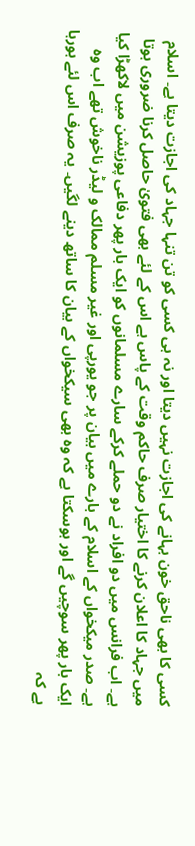کسی کا بھی ناحق خون بہانے کی اجازت نہیں دیتا اور نہ ہی کسی کو تن تنہا جہاد کی اجازت دیتا ہے۔ اسلام میں جہاد کا اعلان کرنے کا اختیار صرف حاکم وقت کے پاس ہے اس کے لئے بھی فتویٰ حاصل کرنا ضروری ہوتا ہے۔ اب فرانس میں دو افراد نے دو حملے کرکے سارے مسلمانوں کو ایک بار پھر دفاعی پوزیشن میں لاکھڑا کیا ہے۔ صدر میکخواں کے اسلام کے بارے میں بیان پر جو یورپی اور غیر مسلم ممالک و لیڈر ناخوش تھے اب وہ ایک بار پھر سوچیں گے اور ہوسکتا ہے کہ وہ بھی سیکخواں کے بیان کا ساتھ دینے لگیں۔ یہ صرف اس لئے ہورہا ہے کہ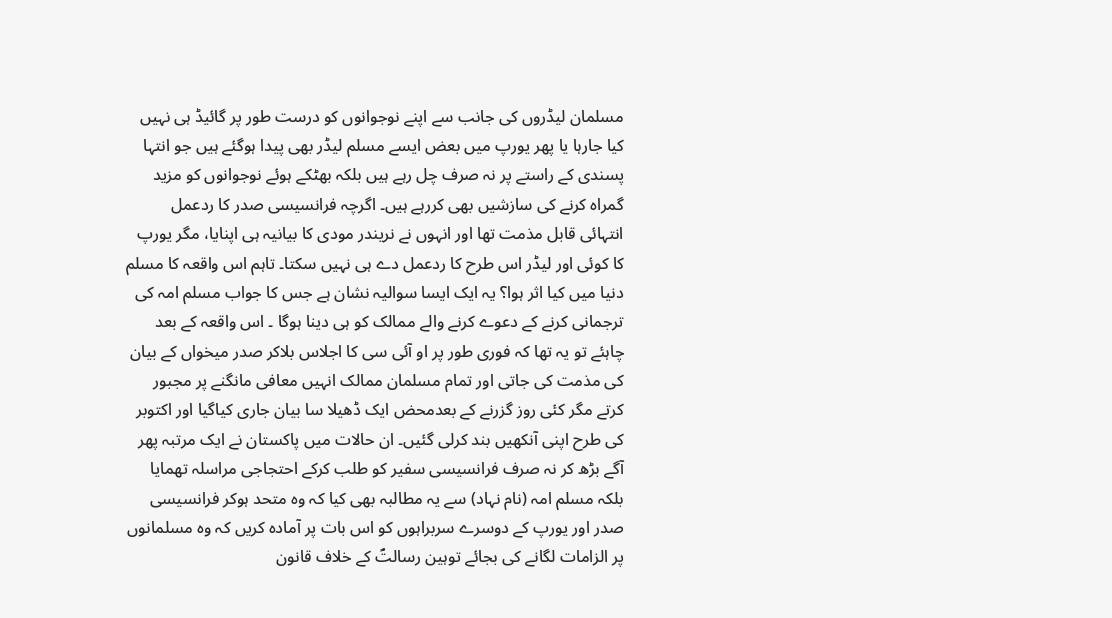مسلمان لیڈروں کی جانب سے اپنے نوجوانوں کو درست طور پر گائیڈ ہی نہیں کیا جارہا یا پھر یورپ میں بعض ایسے مسلم لیڈر بھی پیدا ہوگئے ہیں جو انتہا پسندی کے راستے پر نہ صرف چل رہے ہیں بلکہ بھٹکے ہوئے نوجوانوں کو مزید گمراہ کرنے کی سازشیں بھی کررہے ہیں۔ اگرچہ فرانسیسی صدر کا ردعمل انتہائی قابل مذمت تھا اور انہوں نے نریندر مودی کا بیانیہ ہی اپنایا، مگر یورپ کا کوئی اور لیڈر اس طرح کا ردعمل دے ہی نہیں سکتا۔ تاہم اس واقعہ کا مسلم دنیا میں کیا اثر ہوا؟ یہ ایک ایسا سوالیہ نشان ہے جس کا جواب مسلم امہ کی ترجمانی کرنے کے دعوے کرنے والے ممالک کو ہی دینا ہوگا ۔ اس واقعہ کے بعد چاہئے تو یہ تھا کہ فوری طور پر او آئی سی کا اجلاس بلاکر صدر میخواں کے بیان کی مذمت کی جاتی اور تمام مسلمان ممالک انہیں معافی مانگنے پر مجبور کرتے مگر کئی روز گزرنے کے بعدمحض ایک ڈھیلا سا بیان جاری کیاگیا اور اکتوبر کی طرح اپنی آنکھیں بند کرلی گئیں۔ ان حالات میں پاکستان نے ایک مرتبہ پھر آگے بڑھ کر نہ صرف فرانسیسی سفیر کو طلب کرکے احتجاجی مراسلہ تھمایا بلکہ مسلم امہ (نام نہاد) سے یہ مطالبہ بھی کیا کہ وہ متحد ہوکر فرانسیسی صدر اور یورپ کے دوسرے سربراہوں کو اس بات پر آمادہ کریں کہ وہ مسلمانوں پر الزامات لگانے کی بجائے توہین رسالتؐ کے خلاف قانون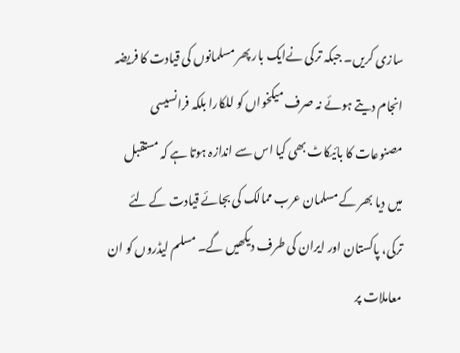سازی کریں۔ جبکہ ترکی نےایک بار پھر مسلمانوں کی قیادت کا فریضہ انجام دیتے ہوئے نہ صرف میکخواں کو للکارا بلکہ فرانسیسی مصنوعات کا بائیکاٹ بھی کیا اس سے اندازہ ہوتا ہے کہ مستقبل میں دیا بھر کے مسلمان عرب ممالک کی بجائے قیادت کے لئے ترکی، پاکستان اور ایران کی طرف دیکھیں گے۔ مسلم لیڈروں کو ان معاملات پر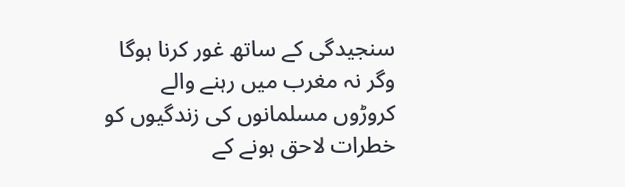سنجیدگی کے ساتھ غور کرنا ہوگا وگر نہ مغرب میں رہنے والے کروڑوں مسلمانوں کی زندگیوں کو خطرات لاحق ہونے کے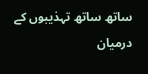ساتھ ساتھ تہذیبوں کے درمیان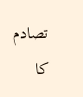تصادم کا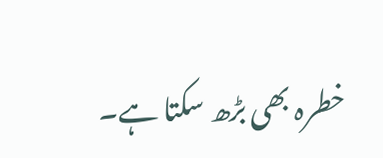خطرہ بھی بڑھ سکتا ہے۔